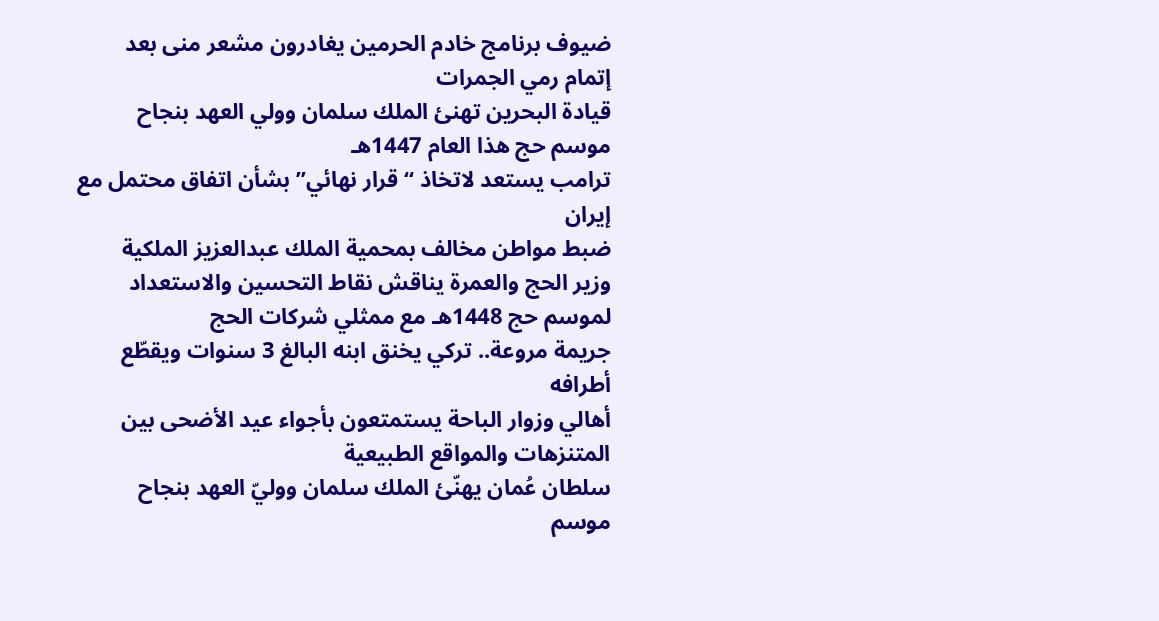ضيوف برنامج خادم الحرمين يغادرون مشعر منى بعد إتمام رمي الجمرات
قيادة البحرين تهنئ الملك سلمان وولي العهد بنجاح موسم حج هذا العام 1447هـ
ترامب يستعد لاتخاذ “قرار نهائي” بشأن اتفاق محتمل مع إيران
ضبط مواطن مخالف بمحمية الملك عبدالعزيز الملكية
وزير الحج والعمرة يناقش نقاط التحسين والاستعداد لموسم حج 1448هـ مع ممثلي شركات الحج
جريمة مروعة.. تركي يخنق ابنه البالغ 3 سنوات ويقطّع أطرافه
أهالي وزوار الباحة يستمتعون بأجواء عيد الأضحى بين المتنزهات والمواقع الطبيعية
سلطان عُمان يهنّئ الملك سلمان ووليّ العهد بنجاح موسم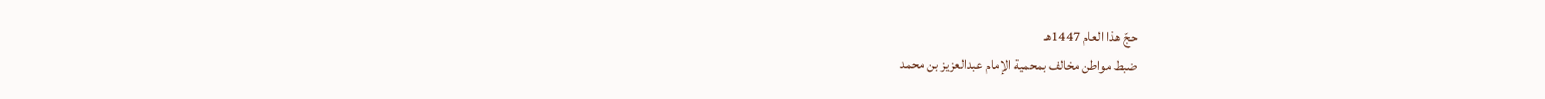حجّ هذا العام 1447هـ
ضبط مواطن مخالف بمحمية الإمام عبدالعزيز بن محمد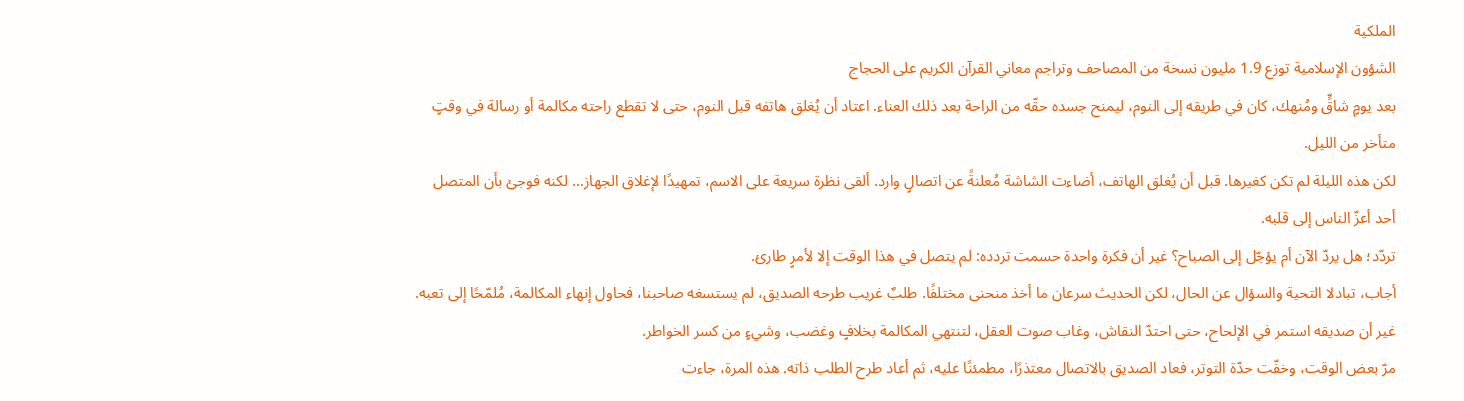الملكية
الشؤون الإسلامية توزع 1.9 مليون نسخة من المصاحف وتراجم معاني القرآن الكريم على الحجاج
بعد يومٍ شاقٍّ ومُنهك، كان في طريقه إلى النوم، ليمنح جسده حقّه من الراحة بعد ذلك العناء. اعتاد أن يُغلق هاتفه قبل النوم، حتى لا تقطع راحته مكالمة أو رسالة في وقتٍ متأخر من الليل.
لكن هذه الليلة لم تكن كغيرها. قبل أن يُغلق الهاتف، أضاءت الشاشة مُعلنةً عن اتصالٍ وارد. ألقى نظرة سريعة على الاسم، تمهيدًا لإغلاق الجهاز… لكنه فوجئ بأن المتصل أحد أعزّ الناس إلى قلبه.
تردّد؛ هل يردّ الآن أم يؤجّل إلى الصباح؟ غير أن فكرة واحدة حسمت تردده: لم يتصل في هذا الوقت إلا لأمرٍ طارئ.
أجاب، تبادلا التحية والسؤال عن الحال، لكن الحديث سرعان ما أخذ منحنى مختلفًا. طلبٌ غريب طرحه الصديق، لم يستسغه صاحبنا، فحاول إنهاء المكالمة، مُلمّحًا إلى تعبه. غير أن صديقه استمر في الإلحاح، حتى احتدّ النقاش، وغاب صوت العقل، لتنتهي المكالمة بخلافٍ وغضب، وشيءٍ من كسر الخواطر.
مرّ بعض الوقت، وخفّت حدّة التوتر، فعاد الصديق بالاتصال معتذرًا، مطمئنًا عليه، ثم أعاد طرح الطلب ذاته. هذه المرة، جاءت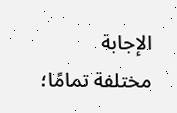الإجابة مختلفة تمامًا؛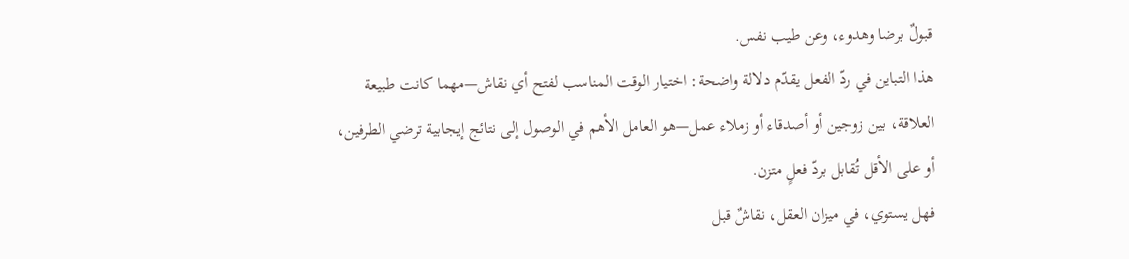قبولٌ برضا وهدوء، وعن طيب نفس.
هذا التباين في ردّ الفعل يقدّم دلالة واضحة: اختيار الوقت المناسب لفتح أي نقاش—مهما كانت طبيعة العلاقة، بين زوجين أو أصدقاء أو زملاء عمل—هو العامل الأهم في الوصول إلى نتائج إيجابية ترضي الطرفين، أو على الأقل تُقابل بردّ فعلٍ متزن.
فهل يستوي، في ميزان العقل، نقاشٌ قبل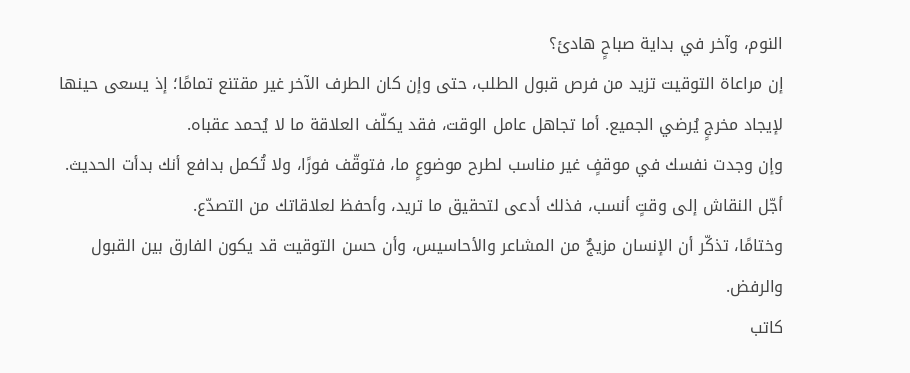النوم، وآخر في بداية صباحٍ هادئ؟
إن مراعاة التوقيت تزيد من فرص قبول الطلب، حتى وإن كان الطرف الآخر غير مقتنع تمامًا؛ إذ يسعى حينها لإيجاد مخرجٍ يُرضي الجميع. أما تجاهل عامل الوقت، فقد يكلّف العلاقة ما لا يُحمد عقباه.
وإن وجدت نفسك في موقفٍ غير مناسب لطرح موضوعٍ ما، فتوقّف فورًا، ولا تُكمل بدافع أنك بدأت الحديث. أجّل النقاش إلى وقتٍ أنسب، فذلك أدعى لتحقيق ما تريد، وأحفظ لعلاقاتك من التصدّع.
وختامًا، تذكّر أن الإنسان مزيجٌ من المشاعر والأحاسيس، وأن حسن التوقيت قد يكون الفارق بين القبول والرفض.
كاتب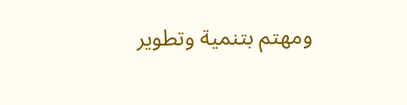ومهتم بتنمية وتطوير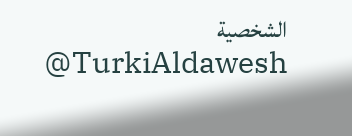الشخصية
@TurkiAldawesh